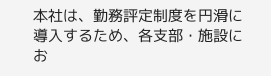本社は、勤務評定制度を円滑に導入するため、各支部・施設にお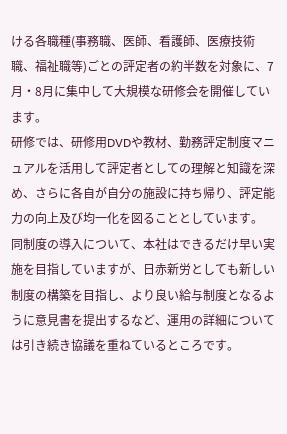ける各職種(事務職、医師、看護師、医療技術職、福祉職等)ごとの評定者の約半数を対象に、7月・8月に集中して大規模な研修会を開催しています。
研修では、研修用DVDや教材、勤務評定制度マニュアルを活用して評定者としての理解と知識を深め、さらに各自が自分の施設に持ち帰り、評定能力の向上及び均一化を図ることとしています。
同制度の導入について、本社はできるだけ早い実施を目指していますが、日赤新労としても新しい制度の構築を目指し、より良い給与制度となるように意見書を提出するなど、運用の詳細については引き続き協議を重ねているところです。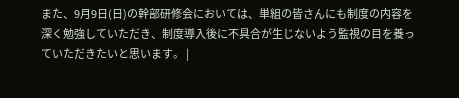また、9月9日(日)の幹部研修会においては、単組の皆さんにも制度の内容を深く勉強していただき、制度導入後に不具合が生じないよう監視の目を養っていただきたいと思います。 |